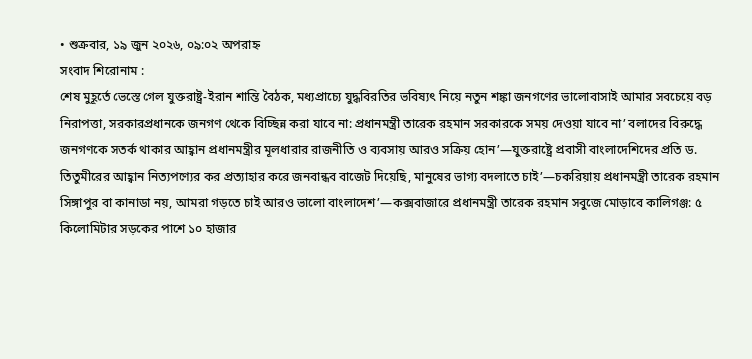• শুক্রবার, ১৯ জুন ২০২৬, ০৯:০২ অপরাহ্ন
সংবাদ শিরোনাম :
শেষ মুহূর্তে ভেস্তে গেল যুক্তরাষ্ট্র-ইরান শান্তি বৈঠক, মধ্যপ্রাচ্যে যুদ্ধবিরতির ভবিষ্যৎ নিয়ে নতুন শঙ্কা জনগণের ভালোবাসাই আমার সবচেয়ে বড় নিরাপত্তা, সরকারপ্রধানকে জনগণ থেকে বিচ্ছিন্ন করা যাবে না: প্রধানমন্ত্রী তারেক রহমান সরকারকে সময় দেওয়া যাবে না’ বলাদের বিরুদ্ধে জনগণকে সতর্ক থাকার আহ্বান প্রধানমন্ত্রীর মূলধারার রাজনীতি ও ব্যবসায় আরও সক্রিয় হোন’—যুক্তরাষ্ট্রে প্রবাসী বাংলাদেশিদের প্রতি ড. তিতুমীরের আহ্বান নিত্যপণ্যের কর প্রত্যাহার করে জনবান্ধব বাজেট দিয়েছি, মানুষের ভাগ্য বদলাতে চাই’—চকরিয়ায় প্রধানমন্ত্রী তারেক রহমান সিঙ্গাপুর বা কানাডা নয়, আমরা গড়তে চাই আরও ভালো বাংলাদেশ’—কক্সবাজারে প্রধানমন্ত্রী তারেক রহমান সবুজে মোড়াবে কালিগঞ্জ: ৫ কিলোমিটার সড়কের পাশে ১০ হাজার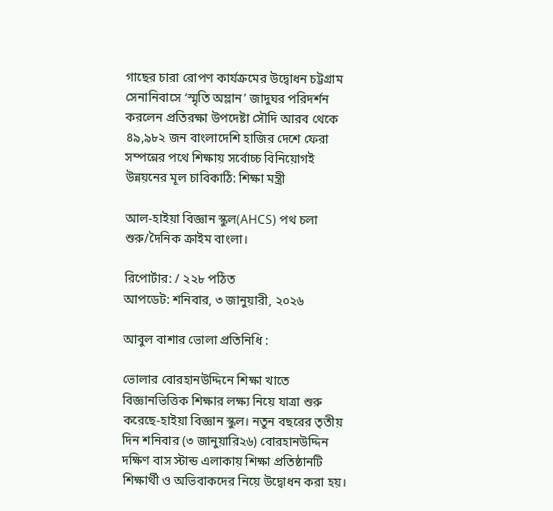গাছের চারা রোপণ কার্যক্রমের উদ্বোধন চট্টগ্রাম সেনানিবাসে ‘স্মৃতি অম্লান’ জাদুঘর পরিদর্শন করলেন প্রতিরক্ষা উপদেষ্টা সৌদি আরব থেকে ৪৯,৯৮২ জন বাংলাদেশি হাজির দেশে ফেরা সম্পন্নের পথে শিক্ষায় সর্বোচ্চ বিনিয়োগই উন্নয়নের মূল চাবিকাঠি: শিক্ষা মন্ত্রী

আল-হাইয়া বিজ্ঞান স্কুল(AHCS) পথ চলা শুরু/দৈনিক ক্রাইম বাংলা।

রিপোর্টার: / ২২৮ পঠিত
আপডেট: শনিবার, ৩ জানুয়ারী, ২০২৬

আবুল বাশার ভোলা প্রতিনিধি :

ভোলার বোরহানউদ্দিনে শিক্ষা খাতে বিজ্ঞানভিত্তিক শিক্ষার লক্ষ্য নিয়ে যাত্রা শুরু করেছে-হাইয়া বিজ্ঞান স্কুল। নতুন বছরের তৃতীয় দিন শনিবার (৩ জানুয়ারি২৬) বোরহানউদ্দিন দক্ষিণ বাস স্টান্ড এলাকায় শিক্ষা প্রতিষ্ঠানটি শিক্ষার্থী ও অভিবাকদের নিয়ে উদ্বোধন করা হয়।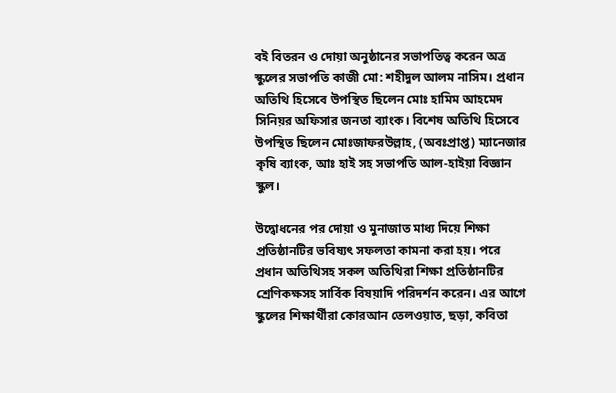বই বিতরন ও দোয়া অনুষ্ঠানের সভাপতিত্ব করেন অত্র স্কুলের সভাপতি কাজী মো: শহীদুল আলম নাসিম। প্রধান অতিথি হিসেবে উপস্থিত ছিলেন মোঃ হামিম আহমেদ সিনিয়র অফিসার জনতা ব্যাংক। বিশেষ অতিথি হিসেবে উপস্থিত ছিলেন মোঃজাফরউল্লাহ, (অবঃপ্রাপ্ত) ম্যানেজার কৃষি ব্যাংক, আঃ হাই সহ সভাপতি আল-হাইয়া বিজ্ঞান স্কুল।

উদ্বোধনের পর দোয়া ও মুনাজাত মাধ্য দিয়ে শিক্ষা প্রতিষ্ঠানটির ভবিষ্যৎ সফলতা কামনা করা হয়। পরে প্রধান অতিথিসহ সকল অতিথিরা শিক্ষা প্রতিষ্ঠানটির শ্রেণিকক্ষসহ সার্বিক বিষয়াদি পরিদর্শন করেন। এর আগে স্কুলের শিক্ষার্থীরা কোরআন তেলওয়াত, ছড়া, কবিতা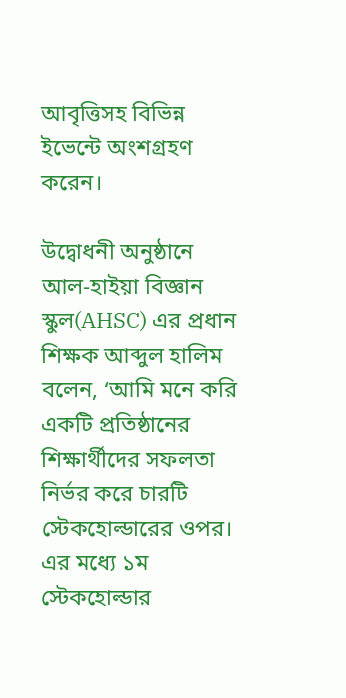আবৃত্তিসহ বিভিন্ন ইভেন্টে অংশগ্রহণ করেন।

উদ্বোধনী অনুষ্ঠানে আল-হাইয়া বিজ্ঞান স্কুল(AHSC) এর প্রধান শিক্ষক আব্দুল হালিম বলেন, ‘আমি মনে করি একটি প্রতিষ্ঠানের শিক্ষার্থীদের সফলতা নির্ভর করে চারটি স্টেকহোল্ডারের ওপর। এর মধ্যে ১ম স্টেকহোল্ডার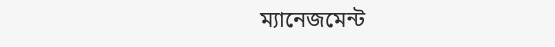ম্যানেজমেন্ট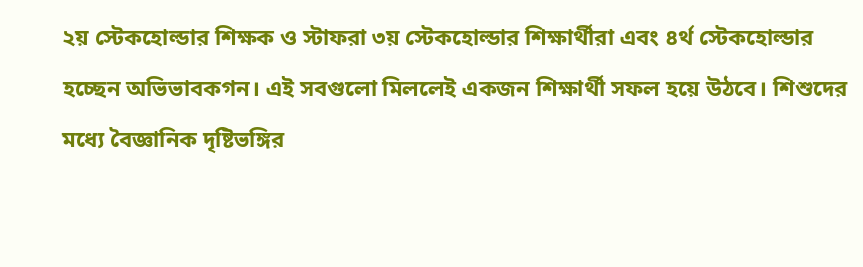২য় স্টেকহোল্ডার শিক্ষক ও স্টাফরা ৩য় স্টেকহোল্ডার শিক্ষার্থীরা এবং ৪র্থ স্টেকহোল্ডার হচ্ছেন অভিভাবকগন। এই সবগুলো মিললেই একজন শিক্ষার্থী সফল হয়ে উঠবে। শিশুদের মধ্যে বৈজ্ঞানিক দৃষ্টিভঙ্গির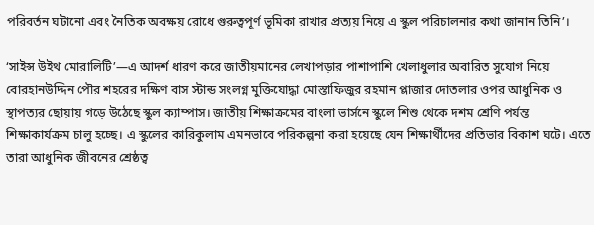পরিবর্তন ঘটানো এবং নৈতিক অবক্ষয় রোধে গুরুত্বপূর্ণ ভূমিকা রাখার প্রত্যয় নিয়ে এ স্কুল পরিচালনার কথা জানান তিনি’।

‘সাইন্স উইথ মোরালিটি’—এ আদর্শ ধারণ করে জাতীয়মানের লেখাপড়ার পাশাপাশি খেলাধুলার অবারিত সুযোগ নিয়ে বোরহানউদ্দিন পৌর শহরের দক্ষিণ বাস স্টান্ড সংলগ্ন মুক্তিযোদ্ধা মোস্তাফিজুর রহমান প্লাজার দোতলার ওপর আধুনিক ও স্থাপত্যর ছোয়ায় গড়ে উঠেছে স্কুল ক্যাম্পাস। জাতীয় শিক্ষাক্রমের বাংলা ভার্সনে স্কুলে শিশু থেকে দশম শ্রেণি পর্যন্ত শিক্ষাকার্যক্রম চালু হচ্ছে। এ স্কুলের কারিকুলাম এমনভাবে পরিকল্পনা করা হয়েছে যেন শিক্ষার্থীদের প্রতিভার বিকাশ ঘটে। এতে তারা আধুনিক জীবনের শ্রেষ্ঠত্ব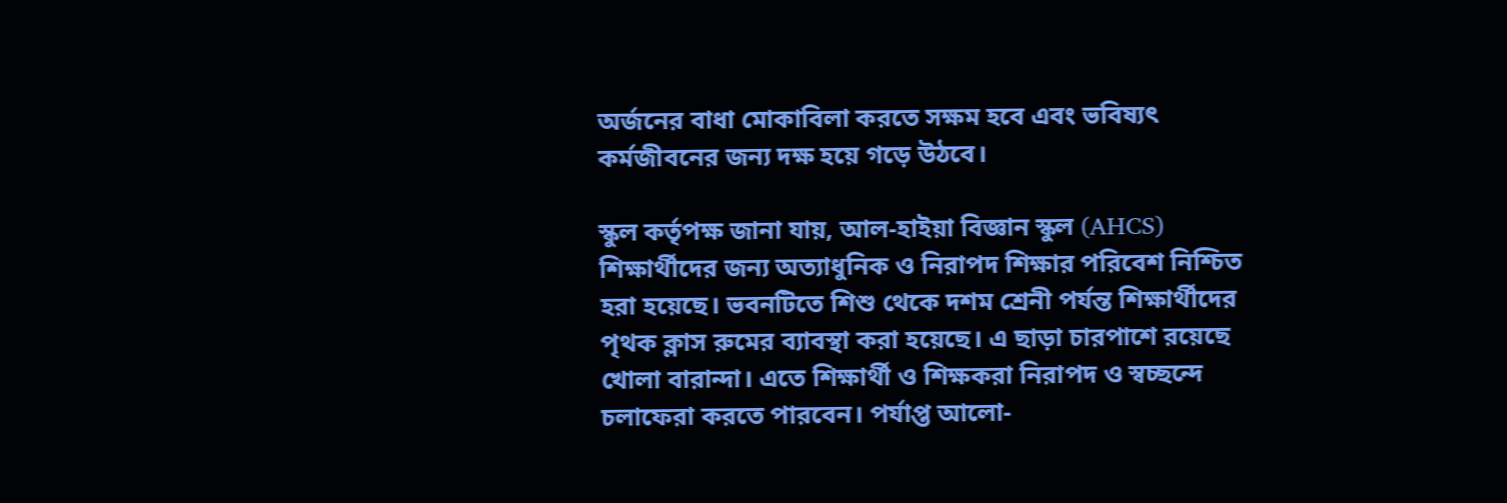অর্জনের বাধা মোকাবিলা করতে সক্ষম হবে এবং ভবিষ্যৎ কর্মজীবনের জন্য দক্ষ হয়ে গড়ে উঠবে।

স্কুল কর্তৃপক্ষ জানা যায়, আল-হাইয়া বিজ্ঞান স্কুল (AHCS) শিক্ষার্থীদের জন্য অত্যাধুনিক ও নিরাপদ শিক্ষার পরিবেশ নিশ্চিত হরা হয়েছে। ভবনটিতে শিশু থেকে দশম শ্রেনী পর্যন্ত শিক্ষার্থীদের পৃথক ক্লাস রুমের ব্যাবস্থা করা হয়েছে। এ ছাড়া চারপাশে রয়েছে খোলা বারান্দা। এতে শিক্ষার্থী ও শিক্ষকরা নিরাপদ ও স্বচ্ছন্দে চলাফেরা করতে পারবেন। পর্যাপ্ত আলো-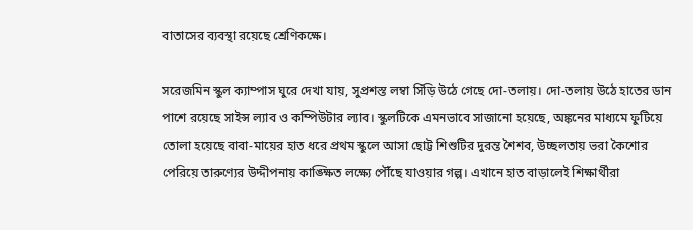বাতাসের ব্যবস্থা রয়েছে শ্রেণিকক্ষে।

সরেজমিন স্কুল ক্যাম্পাস ঘুরে দেখা যায়, সুপ্রশস্ত লম্বা সিঁড়ি উঠে গেছে দো-তলায়। দো-তলায় উঠে হাতের ডান পাশে রয়েছে সাইন্স ল্যাব ও কম্পিউটার ল্যাব। স্কুলটিকে এমনভাবে সাজানো হয়েছে, অঙ্কনের মাধ্যমে ফুটিয়ে তোলা হয়েছে বাবা-মায়ের হাত ধরে প্রথম স্কুলে আসা ছোট্ট শিশুটির দুরন্ত শৈশব, উচ্ছলতায় ভরা কৈশোর পেরিয়ে তারুণ্যের উদ্দীপনায় কাঙ্ক্ষিত লক্ষ্যে পৌঁছে যাওয়ার গল্প। এখানে হাত বাড়ালেই শিক্ষার্থীরা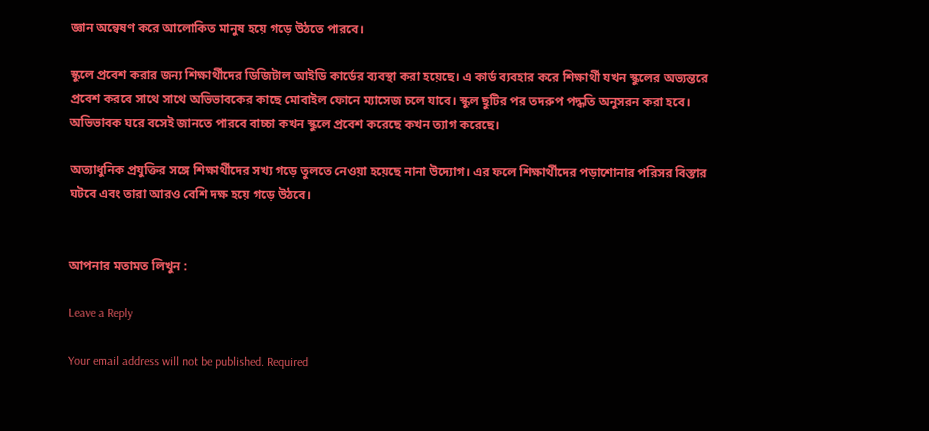জ্ঞান অন্বেষণ করে আলোকিত মানুষ হয়ে গড়ে উঠতে পারবে।

স্কুলে প্রবেশ করার জন্য শিক্ষার্থীদের ডিজিটাল আইডি কার্ডের ব্যবস্থা করা হয়েছে। এ কার্ড ব্যবহার করে শিক্ষার্থী যখন স্কুলের অভ্যন্তরে প্রবেশ করবে সাথে সাথে অভিভাবকের কাছে মোবাইল ফোনে ম্যাসেজ চলে যাবে। স্কুল ছুটির পর তদরুপ পদ্ধতি অনুসরন করা হবে। অভিভাবক ঘরে বসেই জানতে পারবে বাচ্চা কখন স্কুলে প্রবেশ করেছে কখন ত্যাগ করেছে।

অত্যাধুনিক প্রযুক্তির সঙ্গে শিক্ষার্থীদের সখ্য গড়ে তুলতে নেওয়া হয়েছে নানা উদ্যোগ। এর ফলে শিক্ষার্থীদের পড়াশোনার পরিসর বিস্তার ঘটবে এবং তারা আরও বেশি দক্ষ হয়ে গড়ে উঠবে।


আপনার মতামত লিখুন :

Leave a Reply

Your email address will not be published. Required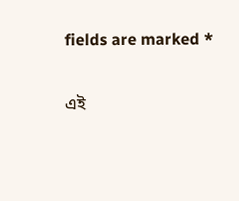fields are marked *

এই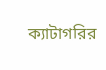ক্যাটাগরির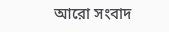আরো সংবাদ